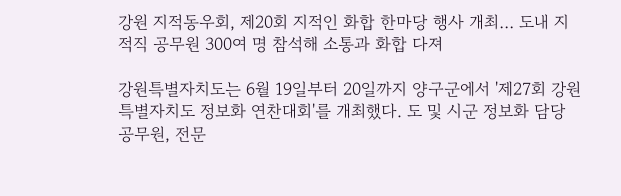강원 지적동우회, 제20회 지적인 화합 한마당 행사 개최… 도내 지적직 공무원 300여 명 참석해 소통과 화합 다져

강원특별자치도는 6월 19일부터 20일까지 양구군에서 '제27회 강원특별자치도 정보화 연찬대회'를 개최했다. 도 및 시군 정보화 담당 공무원, 전문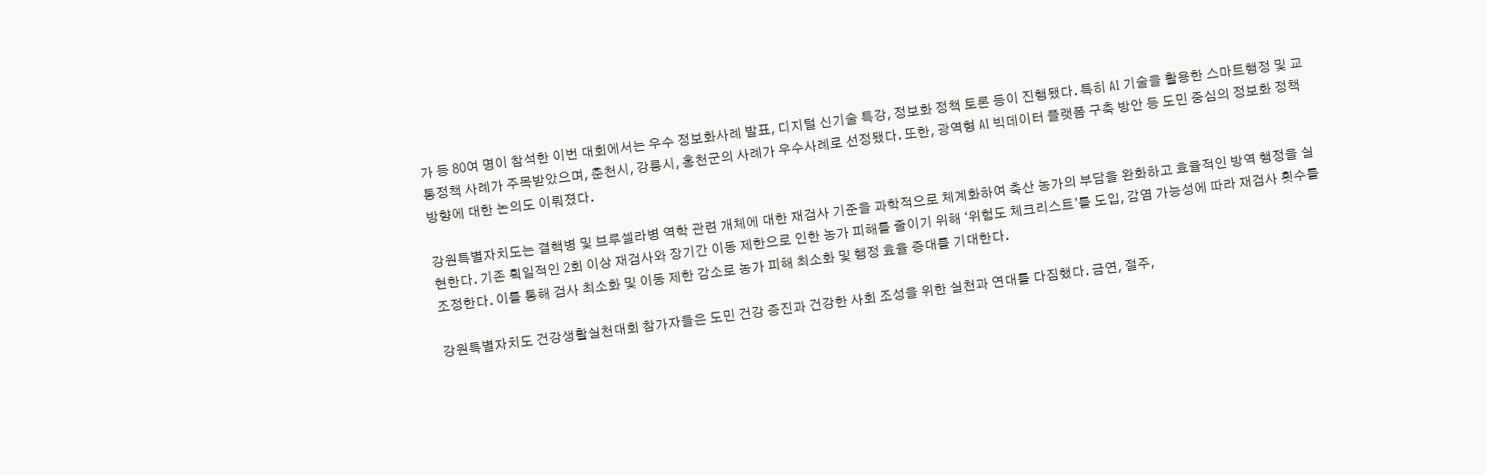가 등 80여 명이 참석한 이번 대회에서는 우수 정보화사례 발표, 디지털 신기술 특강, 정보화 정책 토론 등이 진행됐다. 특히 AI 기술을 활용한 스마트행정 및 교통정책 사례가 주목받았으며, 춘천시, 강릉시, 홍천군의 사례가 우수사례로 선정됐다. 또한, 광역형 AI 빅데이터 플랫폼 구축 방안 등 도민 중심의 정보화 정책 방향에 대한 논의도 이뤄졌다.

강원특별자치도는 결핵병 및 브루셀라병 역학 관련 개체에 대한 재검사 기준을 과학적으로 체계화하여 축산 농가의 부담을 완화하고 효율적인 방역 행정을 실현한다. 기존 획일적인 2회 이상 재검사와 장기간 이동 제한으로 인한 농가 피해를 줄이기 위해 ‘위험도 체크리스트’를 도입, 감염 가능성에 따라 재검사 횟수를 조정한다. 이를 통해 검사 최소화 및 이동 제한 감소로 농가 피해 최소화 및 행정 효율 증대를 기대한다.

강원특별자치도 건강생활실천대회 참가자들은 도민 건강 증진과 건강한 사회 조성을 위한 실천과 연대를 다짐했다. 금연, 절주,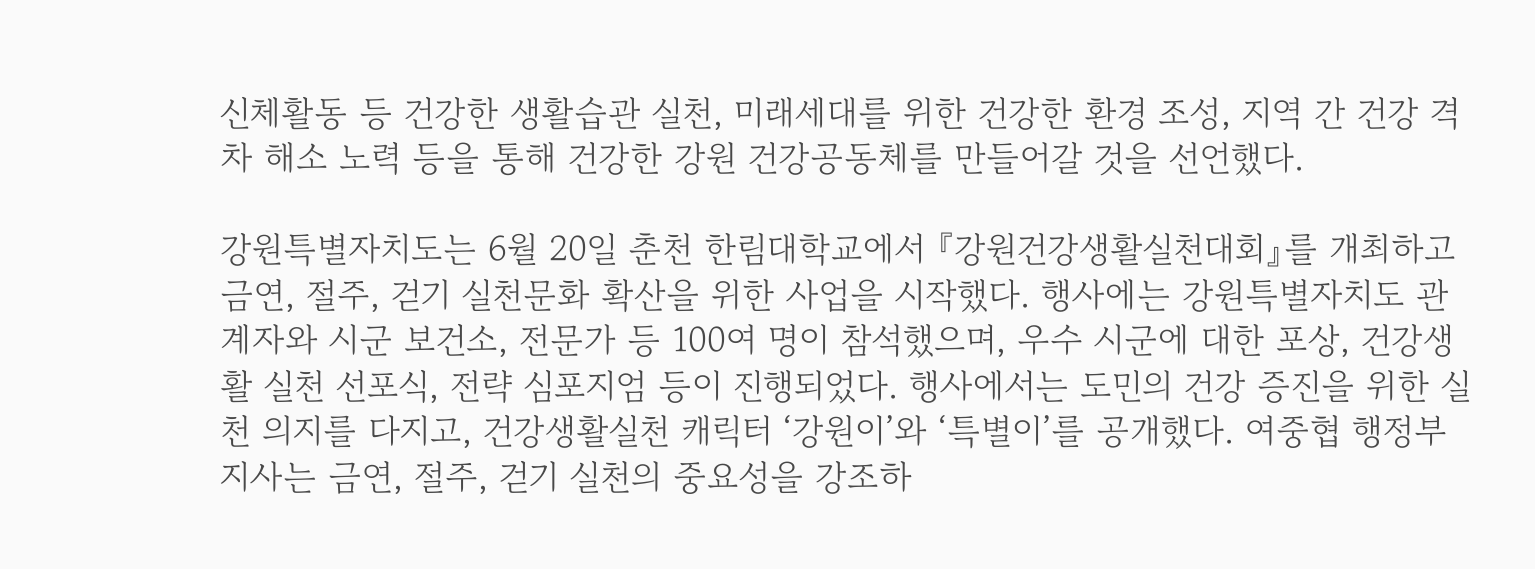신체활동 등 건강한 생활습관 실천, 미래세대를 위한 건강한 환경 조성, 지역 간 건강 격차 해소 노력 등을 통해 건강한 강원 건강공동체를 만들어갈 것을 선언했다.

강원특별자치도는 6월 20일 춘천 한림대학교에서 『강원건강생활실천대회』를 개최하고 금연, 절주, 걷기 실천문화 확산을 위한 사업을 시작했다. 행사에는 강원특별자치도 관계자와 시군 보건소, 전문가 등 100여 명이 참석했으며, 우수 시군에 대한 포상, 건강생활 실천 선포식, 전략 심포지엄 등이 진행되었다. 행사에서는 도민의 건강 증진을 위한 실천 의지를 다지고, 건강생활실천 캐릭터 ‘강원이’와 ‘특별이’를 공개했다. 여중협 행정부지사는 금연, 절주, 걷기 실천의 중요성을 강조하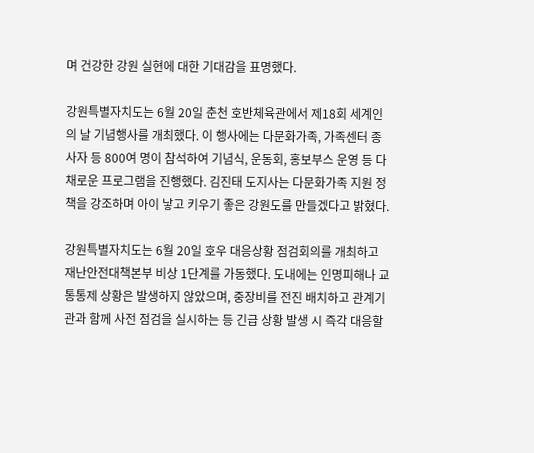며 건강한 강원 실현에 대한 기대감을 표명했다.

강원특별자치도는 6월 20일 춘천 호반체육관에서 제18회 세계인의 날 기념행사를 개최했다. 이 행사에는 다문화가족, 가족센터 종사자 등 800여 명이 참석하여 기념식, 운동회, 홍보부스 운영 등 다채로운 프로그램을 진행했다. 김진태 도지사는 다문화가족 지원 정책을 강조하며 아이 낳고 키우기 좋은 강원도를 만들겠다고 밝혔다.

강원특별자치도는 6월 20일 호우 대응상황 점검회의를 개최하고 재난안전대책본부 비상 1단계를 가동했다. 도내에는 인명피해나 교통통제 상황은 발생하지 않았으며, 중장비를 전진 배치하고 관계기관과 함께 사전 점검을 실시하는 등 긴급 상황 발생 시 즉각 대응할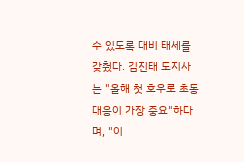수 있도록 대비 태세를 갖췄다. 김진태 도지사는 "올해 첫 호우로 초동대응이 가장 중요"하다며, "이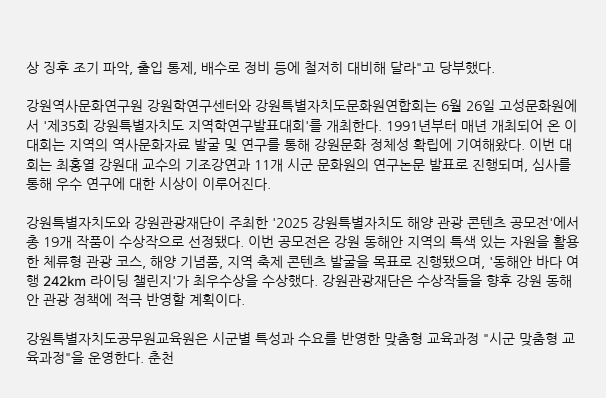상 징후 조기 파악, 출입 통제, 배수로 정비 등에 철저히 대비해 달라"고 당부했다.

강원역사문화연구원 강원학연구센터와 강원특별자치도문화원연합회는 6월 26일 고성문화원에서 '제35회 강원특별자치도 지역학연구발표대회'를 개최한다. 1991년부터 매년 개최되어 온 이 대회는 지역의 역사문화자료 발굴 및 연구를 통해 강원문화 정체성 확립에 기여해왔다. 이번 대회는 최홍열 강원대 교수의 기조강연과 11개 시군 문화원의 연구논문 발표로 진행되며, 심사를 통해 우수 연구에 대한 시상이 이루어진다.

강원특별자치도와 강원관광재단이 주최한 '2025 강원특별자치도 해양 관광 콘텐츠 공모전'에서 총 19개 작품이 수상작으로 선정됐다. 이번 공모전은 강원 동해안 지역의 특색 있는 자원을 활용한 체류형 관광 코스, 해양 기념품, 지역 축제 콘텐츠 발굴을 목표로 진행됐으며, '동해안 바다 여행 242km 라이딩 챌린지'가 최우수상을 수상했다. 강원관광재단은 수상작들을 향후 강원 동해안 관광 정책에 적극 반영할 계획이다.

강원특별자치도공무원교육원은 시군별 특성과 수요를 반영한 맞춤형 교육과정 "시군 맞춤형 교육과정"을 운영한다. 춘천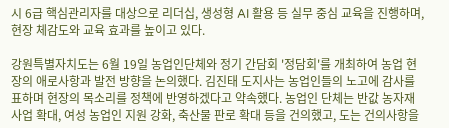시 6급 핵심관리자를 대상으로 리더십, 생성형 AI 활용 등 실무 중심 교육을 진행하며, 현장 체감도와 교육 효과를 높이고 있다.

강원특별자치도는 6월 19일 농업인단체와 정기 간담회 '정담회'를 개최하여 농업 현장의 애로사항과 발전 방향을 논의했다. 김진태 도지사는 농업인들의 노고에 감사를 표하며 현장의 목소리를 정책에 반영하겠다고 약속했다. 농업인 단체는 반값 농자재 사업 확대, 여성 농업인 지원 강화, 축산물 판로 확대 등을 건의했고, 도는 건의사항을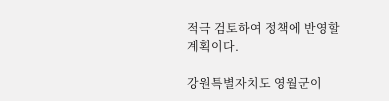적극 검토하여 정책에 반영할 계획이다.

강원특별자치도 영월군이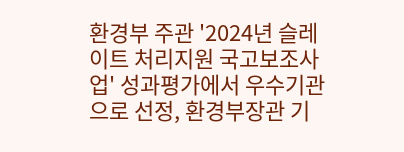환경부 주관 '2024년 슬레이트 처리지원 국고보조사업' 성과평가에서 우수기관으로 선정, 환경부장관 기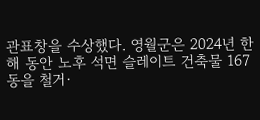관표창을 수상했다. 영월군은 2024년 한 해 동안 노후 석면 슬레이트 건축물 167동을 철거·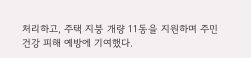처리하고, 주택 지붕 개량 11동을 지원하며 주민 건강 피해 예방에 기여했다.